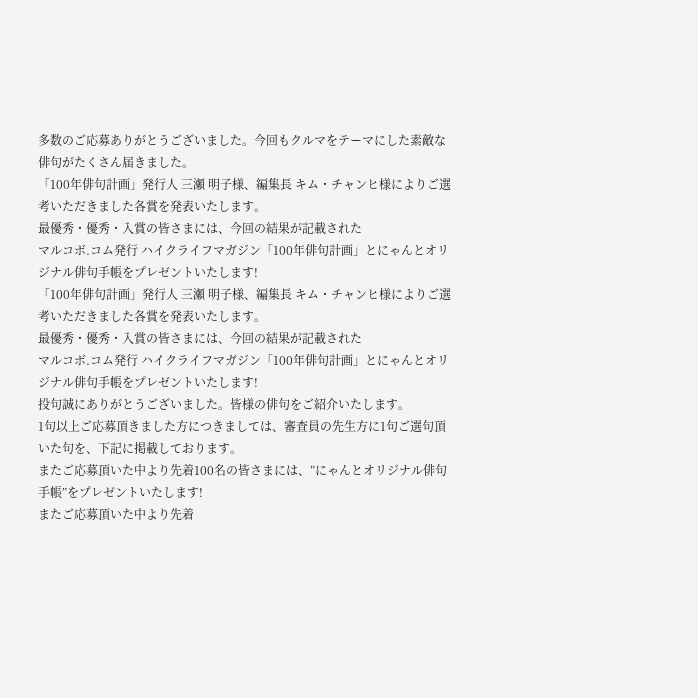多数のご応募ありがとうございました。今回もクルマをテーマにした素敵な俳句がたくさん届きました。
「100年俳句計画」発行人 三瀬 明子様、編集長 キム・チャンヒ様によりご選考いただきました各賞を発表いたします。
最優秀・優秀・入賞の皆さまには、今回の結果が記載された
マルコボ.コム発行 ハイクライフマガジン「100年俳句計画」とにゃんとオリジナル俳句手帳をプレゼントいたします!
「100年俳句計画」発行人 三瀬 明子様、編集長 キム・チャンヒ様によりご選考いただきました各賞を発表いたします。
最優秀・優秀・入賞の皆さまには、今回の結果が記載された
マルコボ.コム発行 ハイクライフマガジン「100年俳句計画」とにゃんとオリジナル俳句手帳をプレゼントいたします!
投句誠にありがとうございました。皆様の俳句をご紹介いたします。
1句以上ご応募頂きました方につきましては、審査員の先生方に1句ご選句頂いた句を、下記に掲載しております。
またご応募頂いた中より先着100名の皆さまには、”にゃんとオリジナル俳句手帳”をプレゼントいたします!
またご応募頂いた中より先着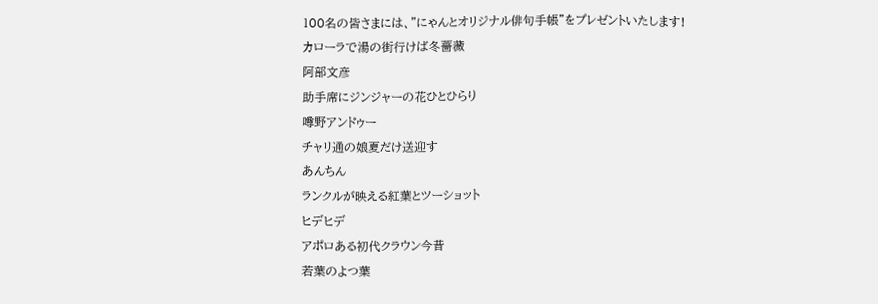100名の皆さまには、”にゃんとオリジナル俳句手帳”をプレゼントいたします!
カローラで湯の街行けば冬薔薇
阿部文彦
助手席にジンジャーの花ひとひらり
噂野アンドゥー
チャリ通の娘夏だけ送迎す
あんちん
ランクルが映える紅葉とツーショット
ヒデヒデ
アポロある初代クラウン今昔
若葉のよつ葉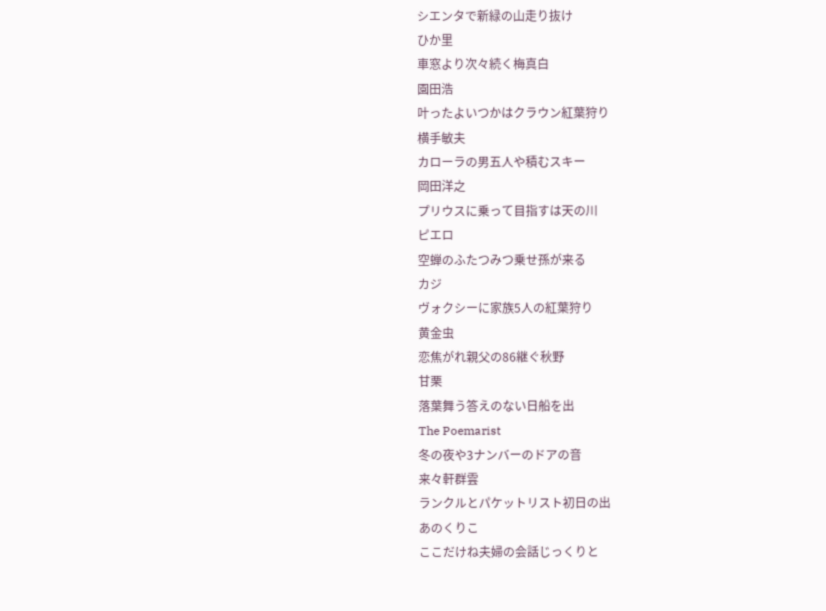シエンタで新緑の山走り抜け
ひか里
車窓より次々続く梅真白
園田浩
叶ったよいつかはクラウン紅葉狩り
横手敏夫
カローラの男五人や積むスキー
岡田洋之
プリウスに乗って目指すは天の川
ピエロ
空蝉のふたつみつ乗せ孫が来る
カジ
ヴォクシーに家族5人の紅葉狩り
黄金虫
恋焦がれ親父の86継ぐ秋野
甘栗
落葉舞う答えのない日船を出
The Poemarist
冬の夜や3ナンバーのドアの音
来々軒群雲
ランクルとパケットリスト初日の出
あのくりこ
ここだけね夫婦の会話じっくりと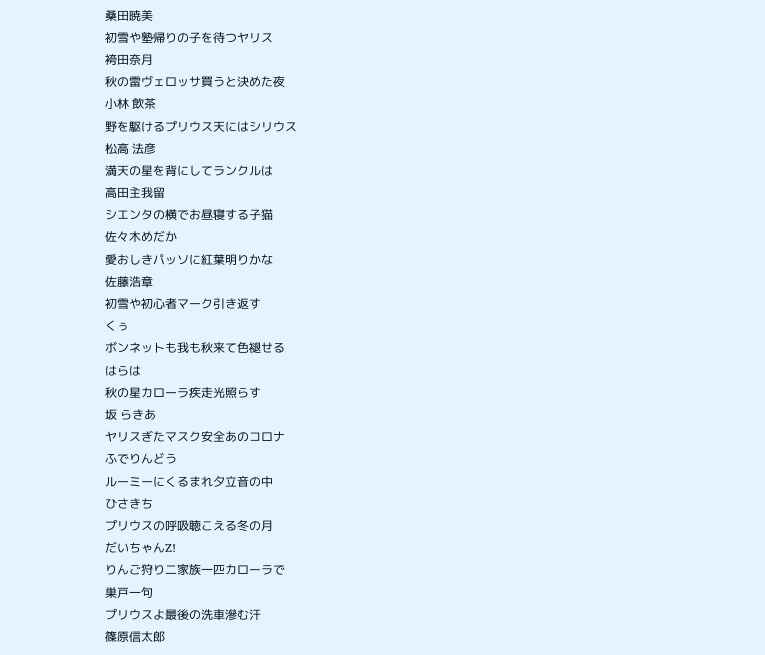桑田暁美
初雪や塾帰りの子を待つヤリス
袴田奈月
秋の雷ヴェロッサ買うと決めた夜
小林 飲茶
野を駆けるプリウス天にはシリウス
松高 法彦
満天の星を背にしてランクルは
高田主我留
シエンタの横でお昼寝する子猫
佐々木めだか
愛おしきパッソに紅葉明りかな
佐藤浩章
初雪や初心者マーク引き返す
くぅ
ボンネットも我も秋来て色褪せる
はらは
秋の星カローラ疾走光照らす
坂 らきあ
ヤリスぎたマスク安全あのコロナ
ふでりんどう
ルーミーにくるまれ夕立音の中
ひさきち
プリウスの呼吸聴こえる冬の月
だいちゃんZ!
りんご狩り二家族一匹カローラで
巣戸一句
プリウスよ最後の洗車滲む汗
篠原信太郎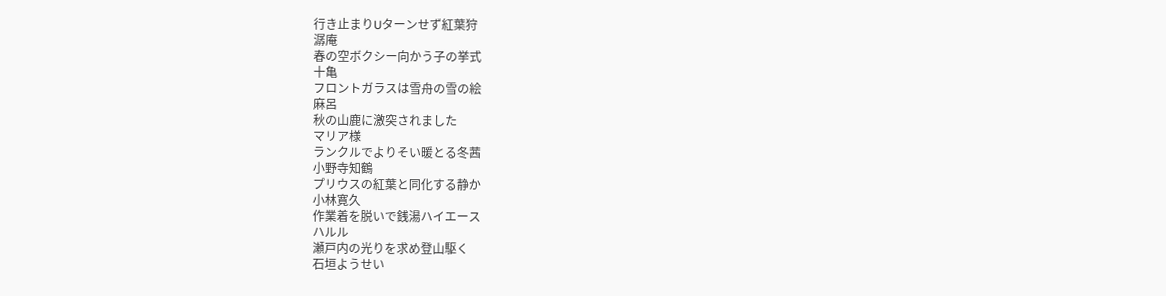行き止まりUターンせず紅葉狩
潺庵
春の空ボクシー向かう子の挙式
十亀
フロントガラスは雪舟の雪の絵
麻呂
秋の山鹿に激突されました
マリア様
ランクルでよりそい暖とる冬茜
小野寺知鶴
プリウスの紅葉と同化する静か
小林寛久
作業着を脱いで銭湯ハイエース
ハルル
瀬戸内の光りを求め登山駆く
石垣ようせい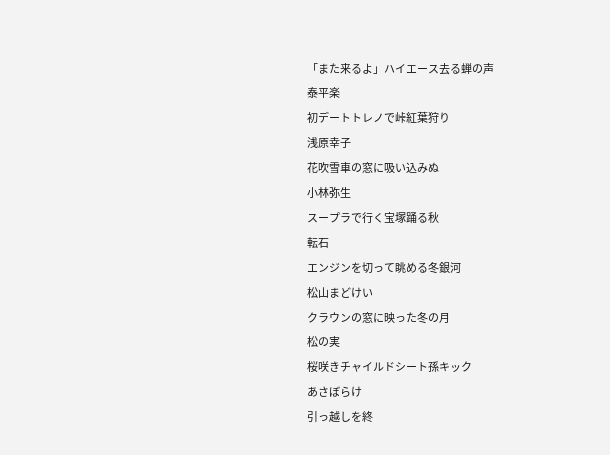「また来るよ」ハイエース去る蝉の声
泰平楽
初デートトレノで峠紅葉狩り
浅原幸子
花吹雪車の窓に吸い込みぬ
小林弥生
スープラで行く宝塚踊る秋
転石
エンジンを切って眺める冬銀河
松山まどけい
クラウンの窓に映った冬の月
松の実
桜咲きチャイルドシート孫キック
あさぼらけ
引っ越しを終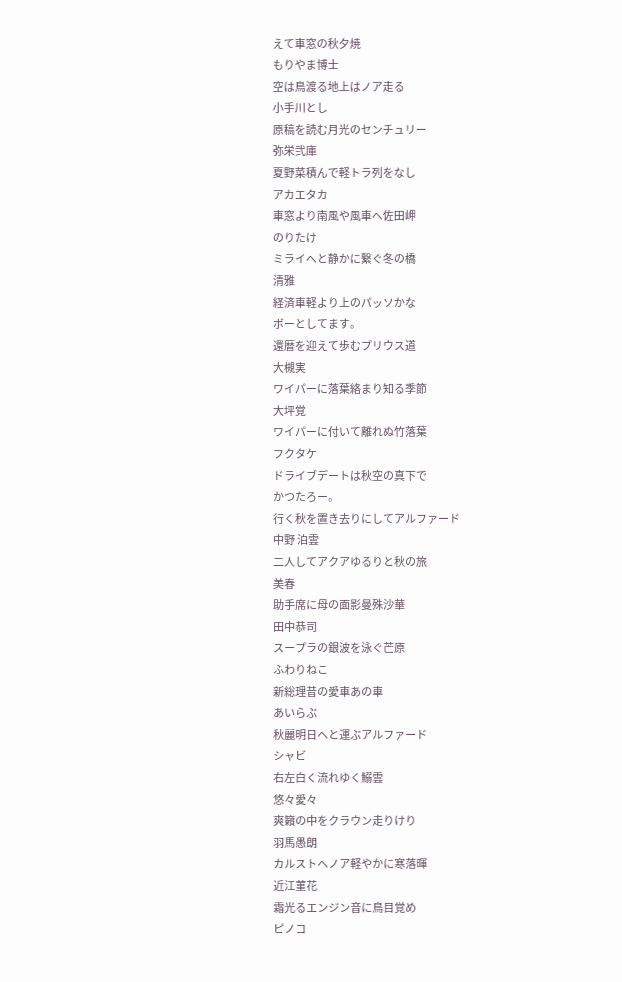えて車窓の秋夕焼
もりやま博士
空は鳥渡る地上はノア走る
小手川とし
原稿を読む月光のセンチュリー
弥栄弐庫
夏野菜積んで軽トラ列をなし
アカエタカ
車窓より南風や風車へ佐田岬
のりたけ
ミライへと静かに繋ぐ冬の橋
清雅
経済車軽より上のパッソかな
ボーとしてます。
還暦を迎えて歩むプリウス道
大槻実
ワイパーに落葉絡まり知る季節
大坪覚
ワイパーに付いて離れぬ竹落葉
フクタケ
ドライブデートは秋空の真下で
かつたろー。
行く秋を置き去りにしてアルファード
中野 泊雲
二人してアクアゆるりと秋の旅
美春
助手席に母の面影曼殊沙華
田中恭司
スープラの銀波を泳ぐ芒原
ふわりねこ
新総理昔の愛車あの車
あいらぶ
秋麗明日へと運ぶアルファード
シャビ
右左白く流れゆく鰯雲
悠々愛々
爽籟の中をクラウン走りけり
羽馬愚朗
カルストへノア軽やかに寒落暉
近江菫花
霜光るエンジン音に鳥目覚め
ピノコ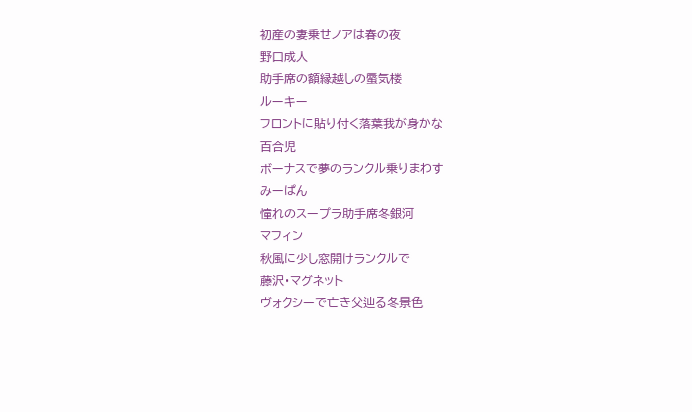初産の妻乗せノアは春の夜
野口成人
助手席の額縁越しの蜃気楼
ルーキー
フロントに貼り付く落葉我が身かな
百合児
ボーナスで夢のランクル乗りまわす
みーぱん
憧れのスープラ助手席冬銀河
マフィン
秋風に少し窓開けランクルで
藤沢・マグネット
ヴォクシーで亡き父辿る冬景色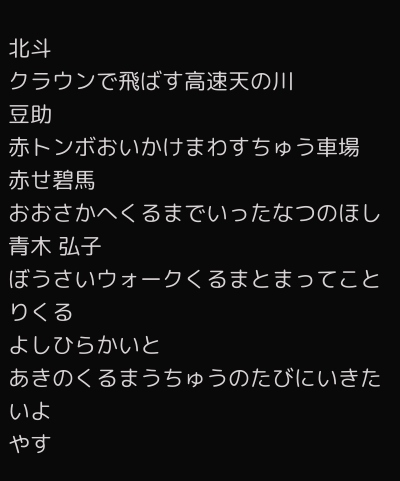北斗
クラウンで飛ばす高速天の川
豆助
赤トンボおいかけまわすちゅう車場
赤せ碧馬
おおさかへくるまでいったなつのほし
青木 弘子
ぼうさいウォークくるまとまってことりくる
よしひらかいと
あきのくるまうちゅうのたびにいきたいよ
やす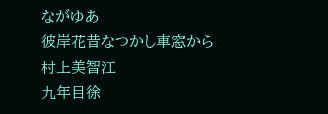ながゆあ
彼岸花昔なつかし車窓から
村上美智江
九年目徐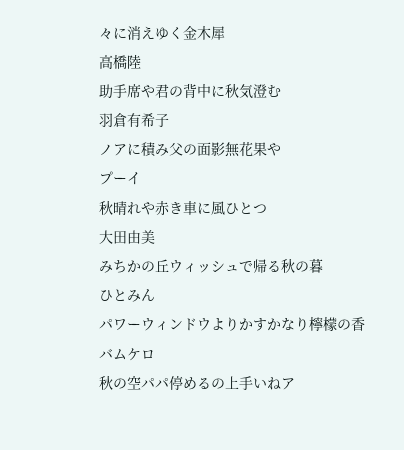々に消えゆく金木犀
高橋陸
助手席や君の背中に秋気澄む
羽倉有希子
ノアに積み父の面影無花果や
プーイ
秋晴れや赤き車に風ひとつ
大田由美
みちかの丘ウィッシュで帰る秋の暮
ひとみん
パワーウィンドウよりかすかなり檸檬の香
バムケロ
秋の空パパ停めるの上手いねア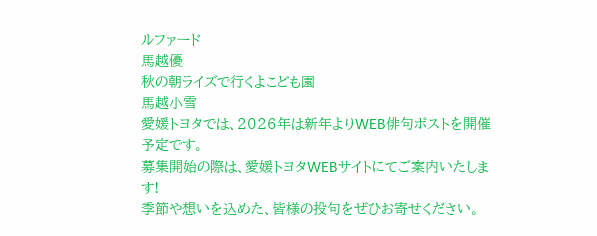ルファード
馬越優
秋の朝ライズで行くよこども園
馬越小雪
愛媛トヨタでは、2026年は新年よりWEB俳句ポストを開催予定です。
募集開始の際は、愛媛トヨタWEBサイトにてご案内いたします!
季節や想いを込めた、皆様の投句をぜひお寄せください。